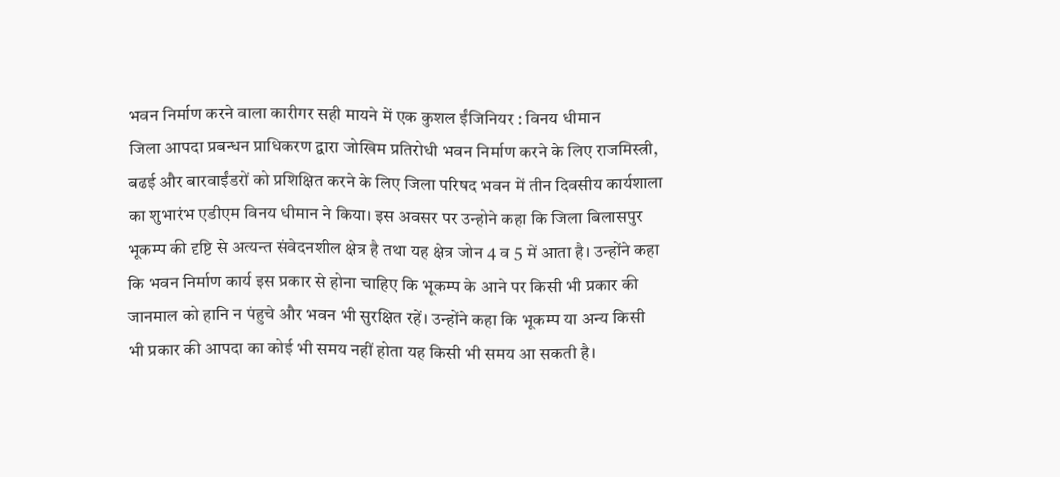भवन निर्माण करने वाला कारीगर सही मायने में एक कुशल ईंजिनियर : विनय धीमान
जिला आपदा प्रबन्धन प्राधिकरण द्वारा जोखिम प्रतिरोधी भवन निर्माण करने के लिए राजमिस्त्री, बढई और बारवाईंडरों को प्रशिक्षित करने के लिए जिला परिषद भवन में तीन दिवसीय कार्यशाला का शुभारंभ एडीएम विनय धीमान ने किया। इस अवसर पर उन्होने कहा कि जिला बिलासपुर भूकम्प की दृष्टि से अत्यन्त संवेदनशील क्षेत्र है तथा यह क्षेत्र जोन 4 व 5 में आता है। उन्होंने कहा कि भवन निर्माण कार्य इस प्रकार से होना चाहिए कि भूकम्प के आने पर किसी भी प्रकार की जानमाल को हानि न पंहुचे और भवन भी सुरक्षित रहें। उन्होंने कहा कि भूकम्प या अन्य किसी भी प्रकार की आपदा का कोई भी समय नहीं होता यह किसी भी समय आ सकती है।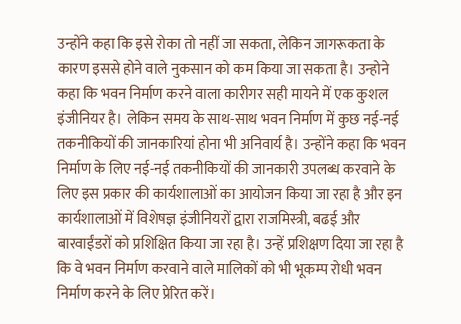उन्होंने कहा कि इसे रोका तो नहीं जा सकता, लेकिन जागरूकता के कारण इससे होने वाले नुकसान को कम किया जा सकता है। उन्होने कहा कि भवन निर्माण करने वाला कारीगर सही मायने में एक कुशल इंजीनियर है। लेकिन समय के साथ-साथ भवन निर्माण में कुछ नई-नई तकनीकियों की जानकारियां होना भी अनिवार्य है। उन्होंने कहा कि भवन निर्माण के लिए नई-नई तकनीकियों की जानकारी उपलब्ध करवाने के लिए इस प्रकार की कार्यशालाओं का आयोजन किया जा रहा है और इन कार्यशालाओं में विशेषज्ञ इंजीनियरों द्वारा राजमिस्त्री, बढई और बारवाईंडरों को प्रशिक्षित किया जा रहा है। उन्हें प्रशिक्षण दिया जा रहा है कि वे भवन निर्माण करवाने वाले मालिकों को भी भूकम्प रोधी भवन निर्माण करने के लिए प्रेरित करें।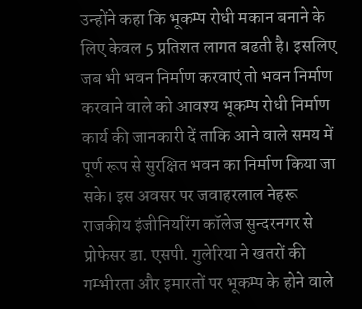उन्होंने कहा कि भूकम्प रोधी मकान बनाने के लिए केवल 5 प्रतिशत लागत बढती है। इसलिए जब भी भवन निर्माण करवाएं तो भवन निर्माण करवाने वाले को आवश्य भूकम्प रोधी निर्माण कार्य की जानकारी दें ताकि आने वाले समय में पूर्ण रूप से सुरक्षित भवन का निर्माण किया जा सके। इस अवसर पर जवाहरलाल नेहरू राजकीय इंजीनियरिंग कॉलेज सुन्दरनगर से प्रोफेसर डा. एसपी. गुलेरिया ने खतरों की गम्भीरता और इमारतों पर भूकम्प के होने वाले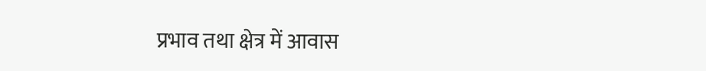प्रभाव तथा क्षेत्र में आवास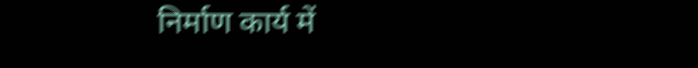निर्माण कार्य में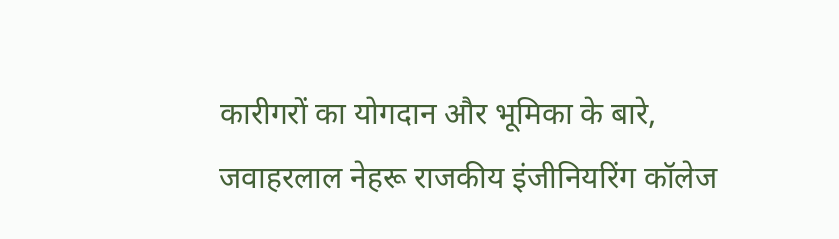कारीगरों का योगदान और भूमिका के बारे, जवाहरलाल नेहरू राजकीय इंजीनियरिंग कॉलेज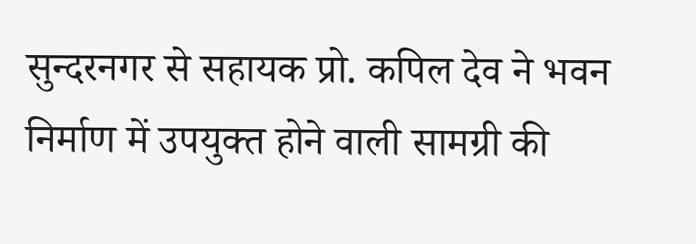सुन्दरनगर से सहायक प्रो. कपिल देव ने भवन निर्माण में उपयुक्त होने वाली सामग्री की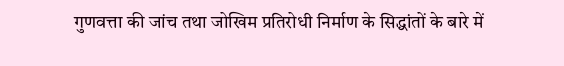गुणवत्ता की जांच तथा जोखिम प्रतिरोधी निर्माण के सिद्धांतों के बारे में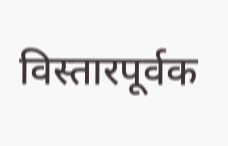विस्तारपूर्वक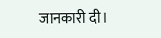जानकारी दी।